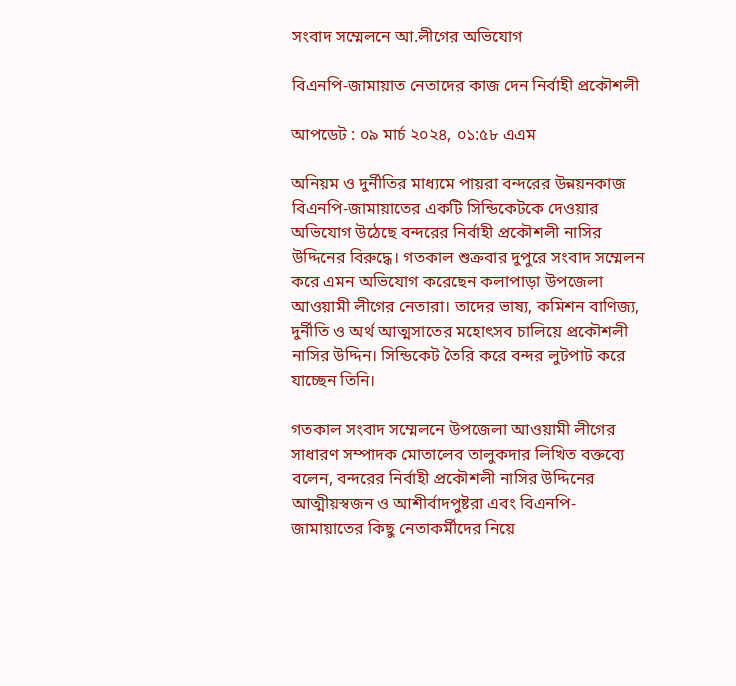সংবাদ সম্মেলনে আ.লীগের অভিযোগ

বিএনপি-জামায়াত নেতাদের কাজ দেন নির্বাহী প্রকৌশলী

আপডেট : ০৯ মার্চ ২০২৪, ০১:৫৮ এএম

অনিয়ম ও দুর্নীতির মাধ্যমে পায়রা বন্দরের উন্নয়নকাজ বিএনপি-জামায়াতের একটি সিন্ডিকেটকে দেওয়ার অভিযোগ উঠেছে বন্দরের নির্বাহী প্রকৌশলী নাসির উদ্দিনের বিরুদ্ধে। গতকাল শুক্রবার দুপুরে সংবাদ সম্মেলন করে এমন অভিযোগ করেছেন কলাপাড়া উপজেলা আওয়ামী লীগের নেতারা। তাদের ভাষ্য, কমিশন বাণিজ্য, দুর্নীতি ও অর্থ আত্মসাতের মহোৎসব চালিয়ে প্রকৌশলী নাসির উদ্দিন। সিন্ডিকেট তৈরি করে বন্দর লুটপাট করে যাচ্ছেন তিনি।

গতকাল সংবাদ সম্মেলনে উপজেলা আওয়ামী লীগের সাধারণ সম্পাদক মোতালেব তালুকদার লিখিত বক্তব্যে বলেন, বন্দরের নির্বাহী প্রকৌশলী নাসির উদ্দিনের আত্মীয়স্বজন ও আশীর্বাদপুষ্টরা এবং বিএনপি-জামায়াতের কিছু নেতাকর্মীদের নিয়ে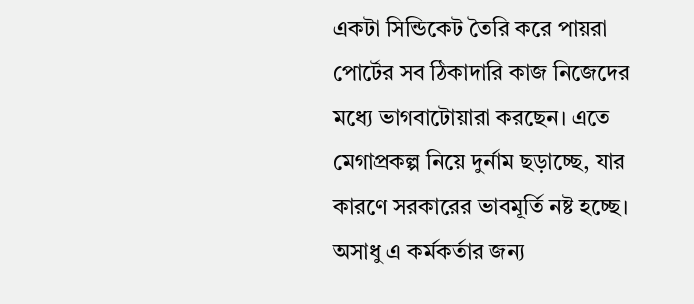একটা সিন্ডিকেট তৈরি করে পায়রা পোর্টের সব ঠিকাদারি কাজ নিজেদের মধ্যে ভাগবাটোয়ারা করছেন। এতে মেগাপ্রকল্প নিয়ে দুর্নাম ছড়াচ্ছে, যার কারণে সরকারের ভাবমূর্তি নষ্ট হচ্ছে। অসাধু এ কর্মকর্তার জন্য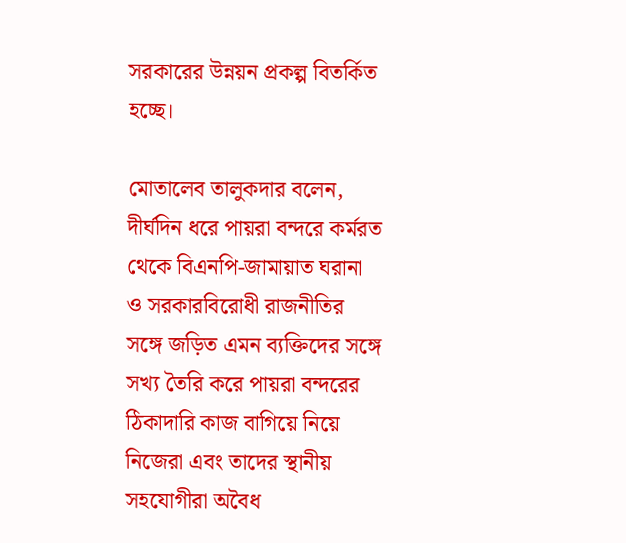সরকারের উন্নয়ন প্রকল্প বিতর্কিত হচ্ছে।

মোতালেব তালুকদার বলেন, দীর্ঘদিন ধরে পায়রা বন্দরে কর্মরত থেকে বিএনপি-জামায়াত ঘরানা ও সরকারবিরোধী রাজনীতির সঙ্গে জড়িত এমন ব্যক্তিদের সঙ্গে সখ্য তৈরি করে পায়রা বন্দরের ঠিকাদারি কাজ বাগিয়ে নিয়ে নিজেরা এবং তাদের স্থানীয় সহযোগীরা অবৈধ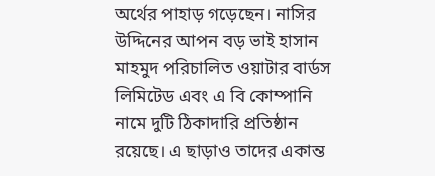অর্থের পাহাড় গড়েছেন। নাসির উদ্দিনের আপন বড় ভাই হাসান মাহমুদ পরিচালিত ওয়াটার বার্ডস লিমিটেড এবং এ বি কোম্পানি নামে দুটি ঠিকাদারি প্রতিষ্ঠান রয়েছে। এ ছাড়াও তাদের একান্ত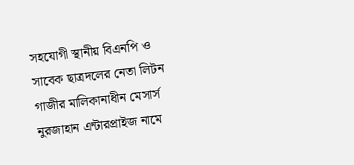সহযোগী স্থানীয় বিএনপি ও সাবেক ছাত্রদলের নেতা লিটন গাজীর মালিকানাধীন মেসার্স নুরজাহান এন্টারপ্রাইজ নামে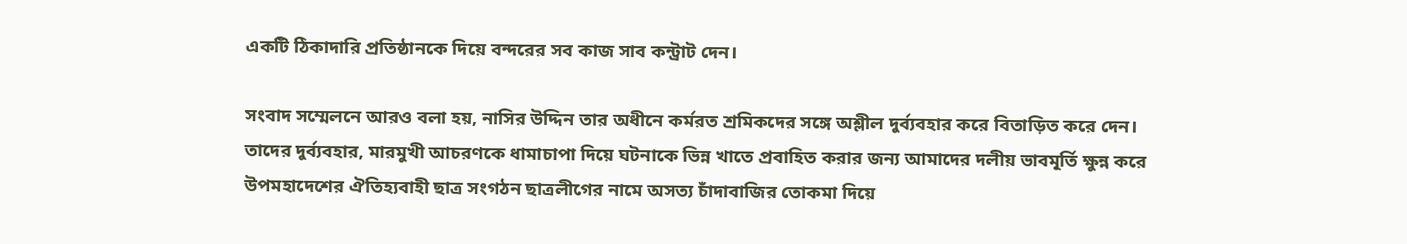একটি ঠিকাদারি প্রতিষ্ঠানকে দিয়ে বন্দরের সব কাজ সাব কন্ট্রাট দেন।

সংবাদ সম্মেলনে আরও বলা হয়, নাসির উদ্দিন তার অধীনে কর্মরত শ্রমিকদের সঙ্গে অশ্লীল দুর্ব্যবহার করে বিতাড়িত করে দেন। তাদের দুর্ব্যবহার, মারমুখী আচরণকে ধামাচাপা দিয়ে ঘটনাকে ভিন্ন খাতে প্রবাহিত করার জন্য আমাদের দলীয় ভাবমূর্তি ক্ষুন্ন করে উপমহাদেশের ঐতিহ্যবাহী ছাত্র সংগঠন ছাত্রলীগের নামে অসত্য চাঁদাবাজির তোকমা দিয়ে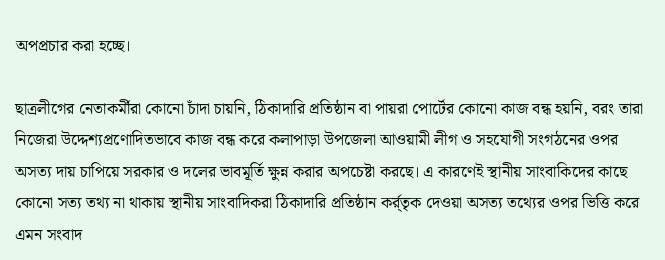অপপ্রচার করা হচ্ছে।

ছাত্রলীগের নেতাকর্মীরা কোনো চাঁদা চায়নি, ঠিকাদারি প্রতিষ্ঠান বা পায়রা পোর্টের কোনো কাজ বন্ধ হয়নি, বরং তারা নিজেরা উদ্দেশ্যপ্রণোদিতভাবে কাজ বন্ধ করে কলাপাড়া উপজেলা আওয়ামী লীগ ও সহযোগী সংগঠনের ওপর অসত্য দায় চাপিয়ে সরকার ও দলের ভাবমূর্তি ক্ষুন্ন করার অপচেষ্টা করছে। এ কারণেই স্থানীয় সাংবাকিদের কাছে কোনো সত্য তথ্য না থাকায় স্থানীয় সাংবাদিকরা ঠিকাদারি প্রতিষ্ঠান কর্র্তৃক দেওয়া অসত্য তথ্যের ওপর ভিত্তি করে এমন সংবাদ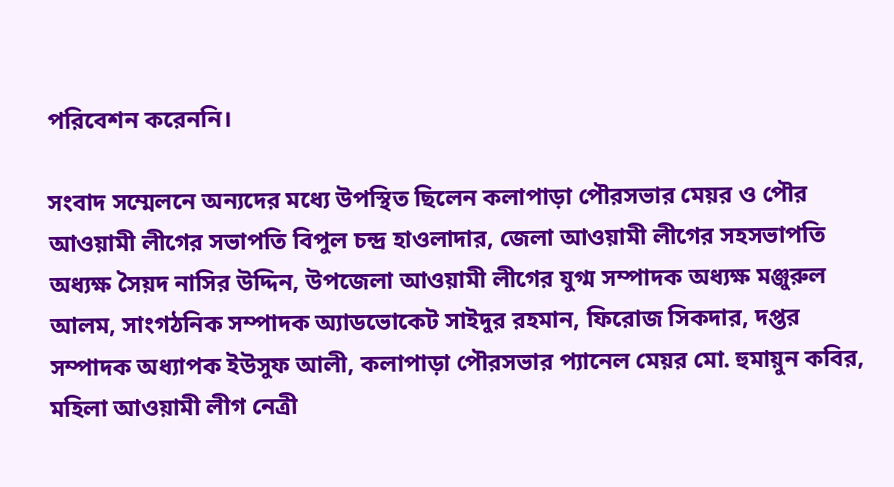পরিবেশন করেননি।

সংবাদ সম্মেলনে অন্যদের মধ্যে উপস্থিত ছিলেন কলাপাড়া পৌরসভার মেয়র ও পৌর আওয়ামী লীগের সভাপতি বিপুল চন্দ্র হাওলাদার, জেলা আওয়ামী লীগের সহসভাপতি অধ্যক্ষ সৈয়দ নাসির উদ্দিন, উপজেলা আওয়ামী লীগের যুগ্ম সম্পাদক অধ্যক্ষ মঞ্জুরুল আলম, সাংগঠনিক সম্পাদক অ্যাডভোকেট সাইদুর রহমান, ফিরোজ সিকদার, দপ্তর সম্পাদক অধ্যাপক ইউসুফ আলী, কলাপাড়া পৌরসভার প্যানেল মেয়র মো. হুমায়ুন কবির, মহিলা আওয়ামী লীগ নেত্রী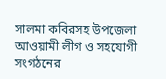সালমা কবিরসহ উপজেলা আওয়ামী লীগ ও সহযোগী সংগঠনের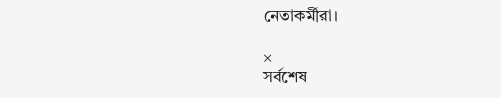নেতাকর্মীরা।

×
সর্বশেষ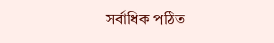সর্বাধিক পঠিত